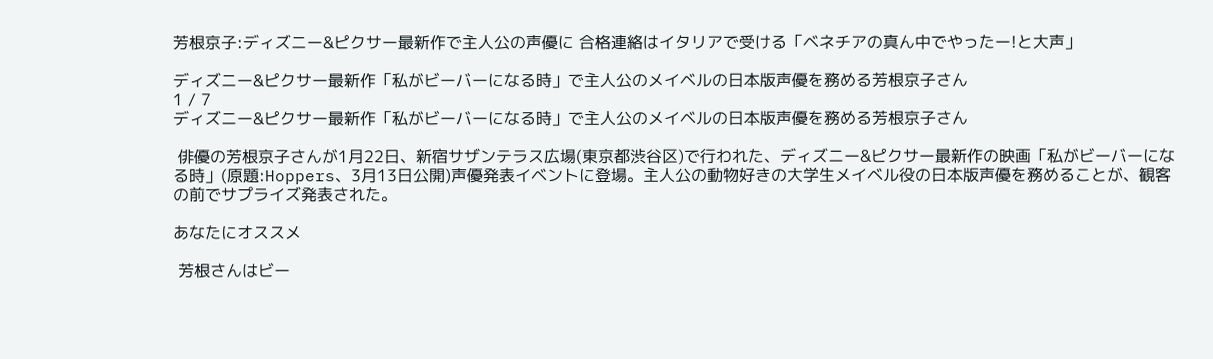芳根京子:ディズニー&ピクサー最新作で主人公の声優に 合格連絡はイタリアで受ける「ベネチアの真ん中でやったー!と大声」

ディズニー&ピクサー最新作「私がビーバーになる時」で主人公のメイベルの日本版声優を務める芳根京子さん
1 / 7
ディズニー&ピクサー最新作「私がビーバーになる時」で主人公のメイベルの日本版声優を務める芳根京子さん

 俳優の芳根京子さんが1月22日、新宿サザンテラス広場(東京都渋谷区)で行われた、ディズニー&ピクサー最新作の映画「私がビーバーになる時」(原題:Hoppers、3月13日公開)声優発表イベントに登場。主人公の動物好きの大学生メイベル役の日本版声優を務めることが、観客の前でサプライズ発表された。

あなたにオススメ

 芳根さんはビー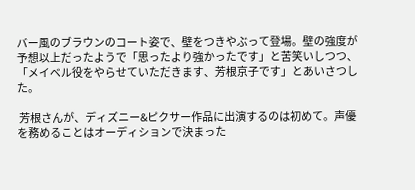バー風のブラウンのコート姿で、壁をつきやぶって登場。壁の強度が予想以上だったようで「思ったより強かったです」と苦笑いしつつ、「メイベル役をやらせていただきます、芳根京子です」とあいさつした。

 芳根さんが、ディズニー&ピクサー作品に出演するのは初めて。声優を務めることはオーディションで決まった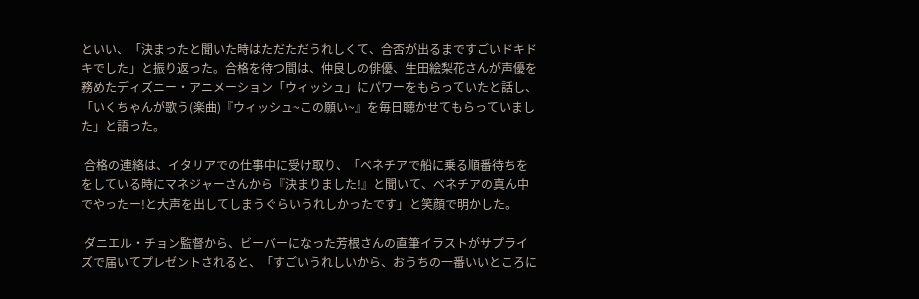といい、「決まったと聞いた時はただただうれしくて、合否が出るまですごいドキドキでした」と振り返った。合格を待つ間は、仲良しの俳優、生田絵梨花さんが声優を務めたディズニー・アニメーション「ウィッシュ」にパワーをもらっていたと話し、「いくちゃんが歌う(楽曲)『ウィッシュ~この願い~』を毎日聴かせてもらっていました」と語った。

 合格の連絡は、イタリアでの仕事中に受け取り、「ベネチアで船に乗る順番待ちををしている時にマネジャーさんから『決まりました!』と聞いて、ベネチアの真ん中でやったー!と大声を出してしまうぐらいうれしかったです」と笑顔で明かした。

 ダニエル・チョン監督から、ビーバーになった芳根さんの直筆イラストがサプライズで届いてプレゼントされると、「すごいうれしいから、おうちの一番いいところに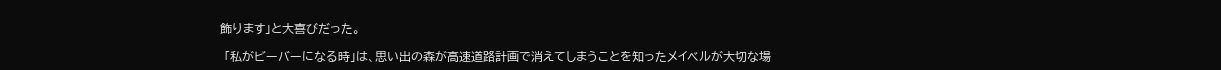飾ります」と大喜びだった。

 「私がビーバーになる時」は、思い出の森が高速道路計画で消えてしまうことを知ったメイベルが大切な場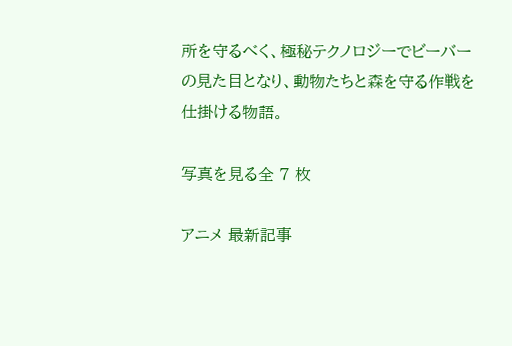所を守るべく、極秘テクノロジーでビーバーの見た目となり、動物たちと森を守る作戦を仕掛ける物語。

写真を見る全 7 枚

アニメ 最新記事